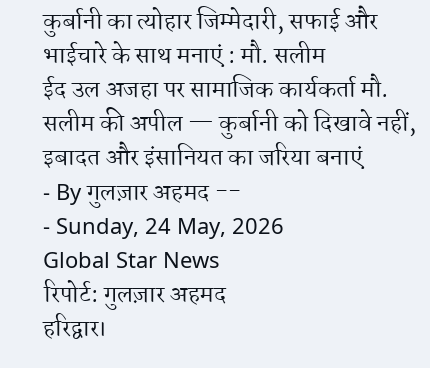कुर्बानी का त्योहार जिम्मेदारी, सफाई और भाईचारे के साथ मनाएं : मौ. सलीम
ईद उल अजहा पर सामाजिक कार्यकर्ता मौ. सलीम की अपील — कुर्बानी को दिखावे नहीं, इबादत और इंसानियत का जरिया बनाएं
- By गुलज़ार अहमद --
- Sunday, 24 May, 2026
Global Star News
रिपोर्ट: गुलज़ार अहमद
हरिद्वार।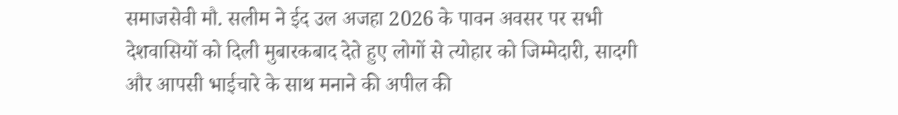समाजसेवी मौ. सलीम ने ईद उल अजहा 2026 के पावन अवसर पर सभी देशवासियों को दिली मुबारकबाद देते हुए लोगों से त्योहार को जिम्मेदारी, सादगी और आपसी भाईचारे के साथ मनाने की अपील की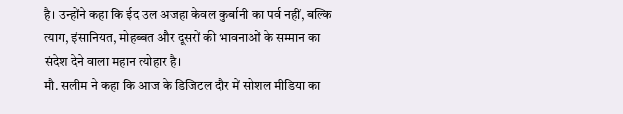है। उन्होंने कहा कि ईद उल अजहा केवल कुर्बानी का पर्व नहीं, बल्कि त्याग, इंसानियत, मोहब्बत और दूसरों की भावनाओं के सम्मान का संदेश देने वाला महान त्योहार है।
मौ. सलीम ने कहा कि आज के डिजिटल दौर में सोशल मीडिया का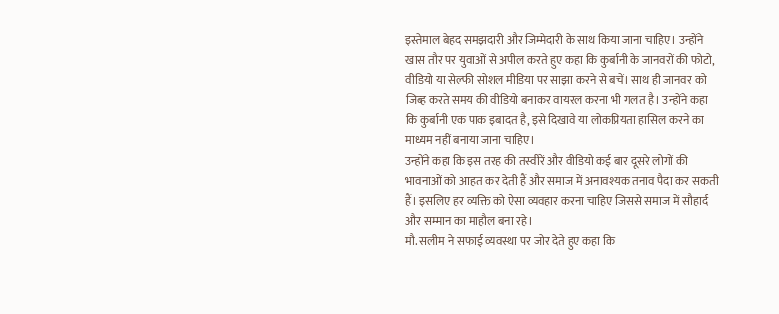इस्तेमाल बेहद समझदारी और जिम्मेदारी के साथ किया जाना चाहिए। उन्होंने खास तौर पर युवाओं से अपील करते हुए कहा कि कुर्बानी के जानवरों की फोटो, वीडियो या सेल्फी सोशल मीडिया पर साझा करने से बचें। साथ ही जानवर को जिब्ह करते समय की वीडियो बनाकर वायरल करना भी गलत है। उन्होंने कहा कि कुर्बानी एक पाक इबादत है, इसे दिखावे या लोकप्रियता हासिल करने का माध्यम नहीं बनाया जाना चाहिए।
उन्होंने कहा कि इस तरह की तस्वीरें और वीडियो कई बार दूसरे लोगों की भावनाओं को आहत कर देती हैं और समाज में अनावश्यक तनाव पैदा कर सकती हैं। इसलिए हर व्यक्ति को ऐसा व्यवहार करना चाहिए जिससे समाज में सौहार्द और सम्मान का माहौल बना रहे।
मौ. सलीम ने सफाई व्यवस्था पर जोर देते हुए कहा कि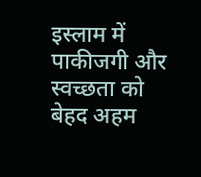इस्लाम में पाकीजगी और स्वच्छता को बेहद अहम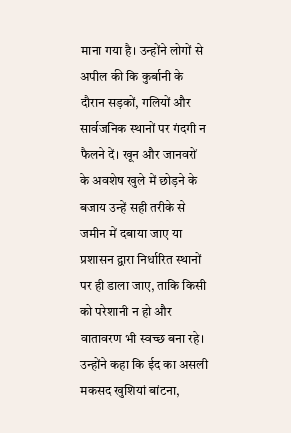माना गया है। उन्होंने लोगों से अपील की कि कुर्बानी के दौरान सड़कों, गलियों और सार्वजनिक स्थानों पर गंदगी न फैलने दें। खून और जानवरों के अवशेष खुले में छोड़ने के बजाय उन्हें सही तरीके से जमीन में दबाया जाए या प्रशासन द्वारा निर्धारित स्थानों पर ही डाला जाए, ताकि किसी को परेशानी न हो और वातावरण भी स्वच्छ बना रहे।
उन्होंने कहा कि ईद का असली मकसद खुशियां बांटना,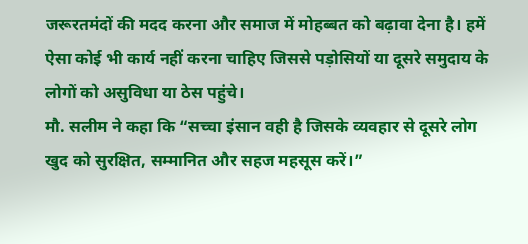जरूरतमंदों की मदद करना और समाज में मोहब्बत को बढ़ावा देना है। हमें ऐसा कोई भी कार्य नहीं करना चाहिए जिससे पड़ोसियों या दूसरे समुदाय के लोगों को असुविधा या ठेस पहुंचे।
मौ. सलीम ने कहा कि “सच्चा इंसान वही है जिसके व्यवहार से दूसरे लोग खुद को सुरक्षित, सम्मानित और सहज महसूस करें।”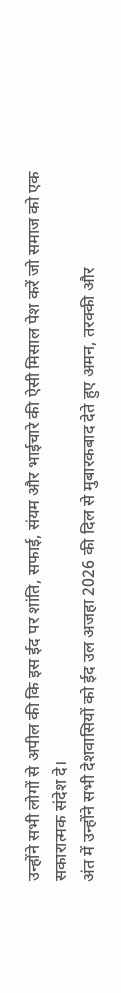उन्होंने सभी लोगों से अपील की कि इस ईद पर शांति, सफाई, संयम और भाईचारे की ऐसी मिसाल पेश करें जो समाज को एक सकारात्मक संदेश दे।
अंत में उन्होंने सभी देशवासियों को ईद उल अजहा 2026 की दिल से मुबारकबाद देते हुए अमन, तरक्की और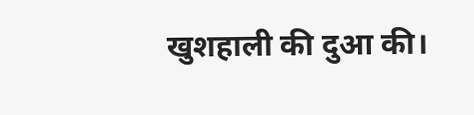खुशहाली की दुआ की।